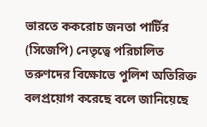ভারতে ককরোচ জনতা পার্টির (সিজেপি) নেতৃত্বে পরিচালিত তরুণদের বিক্ষোভে পুলিশ অতিরিক্ত বলপ্রয়োগ করেছে বলে জানিয়েছে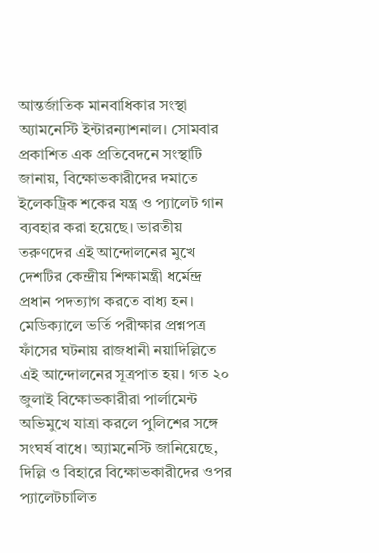আন্তর্জাতিক মানবাধিকার সংস্থা অ্যামনেস্টি ইন্টারন্যাশনাল। সোমবার প্রকাশিত এক প্রতিবেদনে সংস্থাটি জানায়, বিক্ষোভকারীদের দমাতে ইলেকট্রিক শকের যন্ত্র ও প্যালেট গান ব্যবহার করা হয়েছে। ভারতীয় তরুণদের এই আন্দোলনের মুখে দেশটির কেন্দ্রীয় শিক্ষামন্ত্রী ধর্মেন্দ্র প্রধান পদত্যাগ করতে বাধ্য হন।
মেডিক্যালে ভর্তি পরীক্ষার প্রশ্নপত্র ফাঁসের ঘটনায় রাজধানী নয়াদিল্লিতে এই আন্দোলনের সূত্রপাত হয়। গত ২০ জুলাই বিক্ষোভকারীরা পার্লামেন্ট অভিমুখে যাত্রা করলে পুলিশের সঙ্গে সংঘর্ষ বাধে। অ্যামনেস্টি জানিয়েছে, দিল্লি ও বিহারে বিক্ষোভকারীদের ওপর প্যালেটচালিত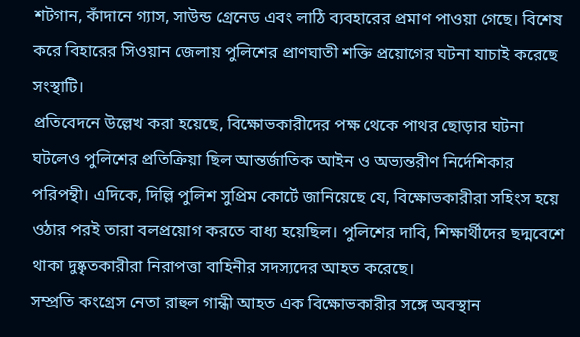শটগান, কাঁদানে গ্যাস, সাউন্ড গ্রেনেড এবং লাঠি ব্যবহারের প্রমাণ পাওয়া গেছে। বিশেষ করে বিহারের সিওয়ান জেলায় পুলিশের প্রাণঘাতী শক্তি প্রয়োগের ঘটনা যাচাই করেছে সংস্থাটি।
প্রতিবেদনে উল্লেখ করা হয়েছে, বিক্ষোভকারীদের পক্ষ থেকে পাথর ছোড়ার ঘটনা ঘটলেও পুলিশের প্রতিক্রিয়া ছিল আন্তর্জাতিক আইন ও অভ্যন্তরীণ নির্দেশিকার পরিপন্থী। এদিকে, দিল্লি পুলিশ সুপ্রিম কোর্টে জানিয়েছে যে, বিক্ষোভকারীরা সহিংস হয়ে ওঠার পরই তারা বলপ্রয়োগ করতে বাধ্য হয়েছিল। পুলিশের দাবি, শিক্ষার্থীদের ছদ্মবেশে থাকা দুষ্কৃতকারীরা নিরাপত্তা বাহিনীর সদস্যদের আহত করেছে।
সম্প্রতি কংগ্রেস নেতা রাহুল গান্ধী আহত এক বিক্ষোভকারীর সঙ্গে অবস্থান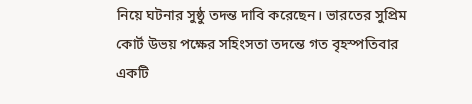নিয়ে ঘটনার সুষ্ঠু তদন্ত দাবি করেছেন। ভারতের সুপ্রিম কোর্ট উভয় পক্ষের সহিংসতা তদন্তে গত বৃহস্পতিবার একটি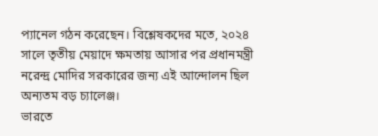প্যানেল গঠন করেছেন। বিশ্লেষকদের মতে, ২০২৪ সালে তৃতীয় মেয়াদে ক্ষমতায় আসার পর প্রধানমন্ত্রী নরেন্দ্র মোদির সরকারের জন্য এই আন্দোলন ছিল অন্যতম বড় চ্যালেঞ্জ।
ভারতে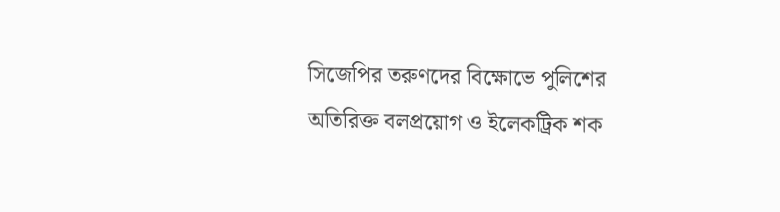সিজেপির তরুণদের বিক্ষোভে পুলিশের অতিরিক্ত বলপ্রয়োগ ও ইলেকট্রিক শক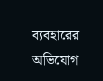ব্যবহারের অভিযোগ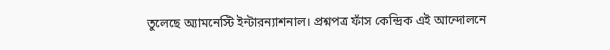তুলেছে অ্যামনেস্টি ইন্টারন্যাশনাল। প্রশ্নপত্র ফাঁস কেন্দ্রিক এই আন্দোলনে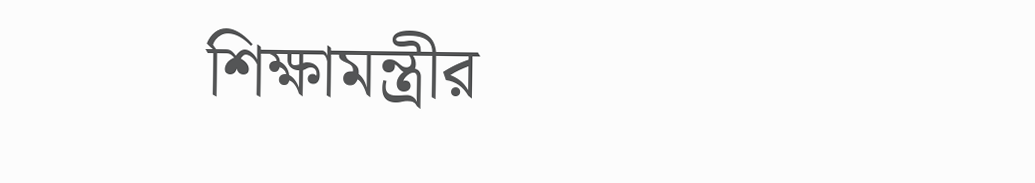শিক্ষামন্ত্রীর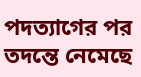পদত্যাগের পর তদন্তে নেমেছে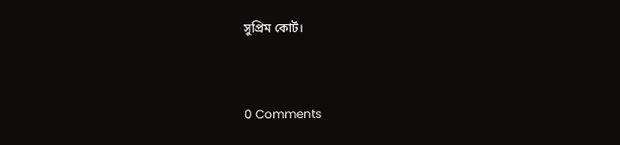সুপ্রিম কোর্ট।


0 Comments